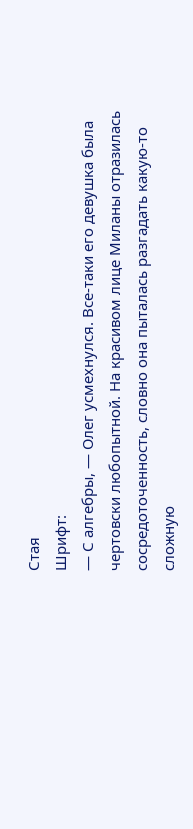Стая
Шрифт:
— С алгебры, — Олег усмехнулся. Все-таки его девушка была чертовски любопытной. На красивом лице Миланы отразилась сосредоточенность, словно она пыталась разгадать какую-то сложную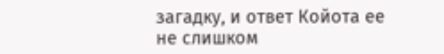загадку, и ответ Койота ее не слишком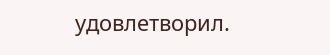удовлетворил.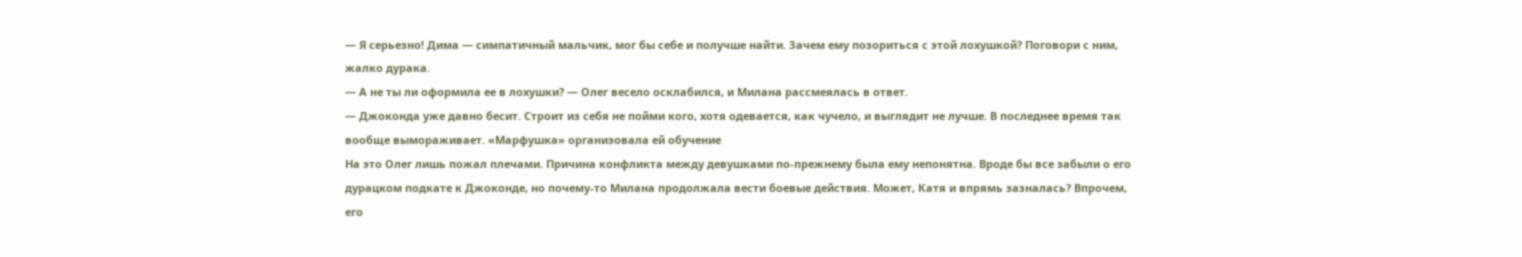— Я серьезно! Дима — симпатичный мальчик, мог бы себе и получше найти. Зачем ему позориться с этой лохушкой? Поговори с ним, жалко дурака.
— А не ты ли оформила ее в лохушки? — Олег весело осклабился, и Милана рассмеялась в ответ.
— Джоконда уже давно бесит. Строит из себя не пойми кого, хотя одевается, как чучело, и выглядит не лучше. В последнее время так вообще вымораживает. «Марфушка» организовала ей обучение
На это Олег лишь пожал плечами. Причина конфликта между девушками по-прежнему была ему непонятна. Вроде бы все забыли о его дурацком подкате к Джоконде, но почему-то Милана продолжала вести боевые действия. Может, Катя и впрямь зазналась? Впрочем, его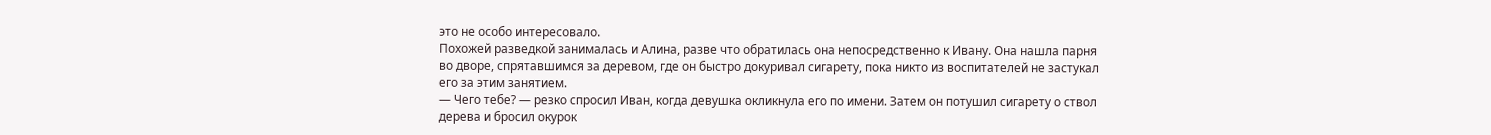это не особо интересовало.
Похожей разведкой занималась и Алина, разве что обратилась она непосредственно к Ивану. Она нашла парня во дворе, спрятавшимся за деревом, где он быстро докуривал сигарету, пока никто из воспитателей не застукал его за этим занятием.
— Чего тебе? — резко спросил Иван, когда девушка окликнула его по имени. Затем он потушил сигарету о ствол дерева и бросил окурок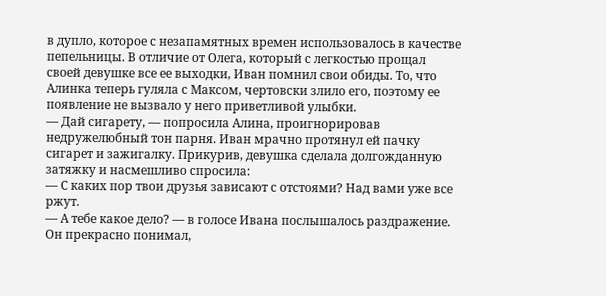в дупло, которое с незапамятных времен использовалось в качестве пепельницы. В отличие от Олега, который с легкостью прощал своей девушке все ее выходки, Иван помнил свои обиды. То, что Алинка теперь гуляла с Максом, чертовски злило его, поэтому ее появление не вызвало у него приветливой улыбки.
— Дай сигарету, — попросила Алина, проигнорировав недружелюбный тон парня. Иван мрачно протянул ей пачку сигарет и зажигалку. Прикурив, девушка сделала долгожданную затяжку и насмешливо спросила:
— С каких пор твои друзья зависают с отстоями? Над вами уже все ржут.
— А тебе какое дело? — в голосе Ивана послышалось раздражение. Он прекрасно понимал,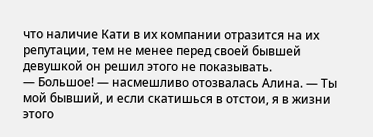что наличие Кати в их компании отразится на их репутации, тем не менее перед своей бывшей девушкой он решил этого не показывать.
— Большое! — насмешливо отозвалась Алина. — Ты мой бывший, и если скатишься в отстои, я в жизни этого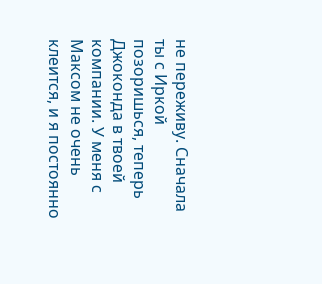не переживу. Сначала ты с Иркой позоришься, теперь Джоконда в твоей компании. У меня с Максом не очень клеится, и я постоянно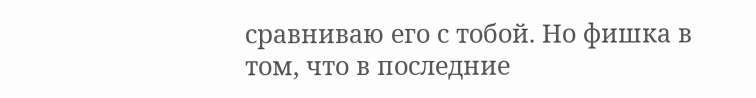сравниваю его с тобой. Но фишка в том, что в последние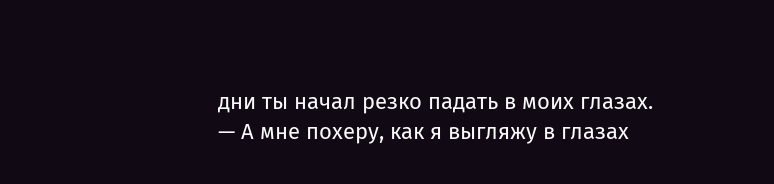дни ты начал резко падать в моих глазах.
— А мне похеру, как я выгляжу в глазах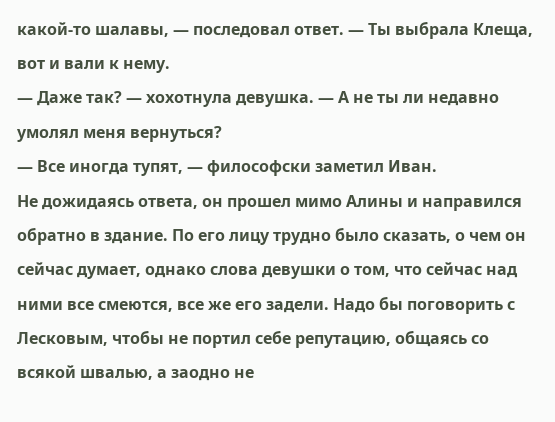какой-то шалавы, — последовал ответ. — Ты выбрала Клеща, вот и вали к нему.
— Даже так? — хохотнула девушка. — А не ты ли недавно умолял меня вернуться?
— Все иногда тупят, — философски заметил Иван.
Не дожидаясь ответа, он прошел мимо Алины и направился обратно в здание. По его лицу трудно было сказать, о чем он сейчас думает, однако слова девушки о том, что сейчас над ними все смеются, все же его задели. Надо бы поговорить с Лесковым, чтобы не портил себе репутацию, общаясь со всякой швалью, а заодно не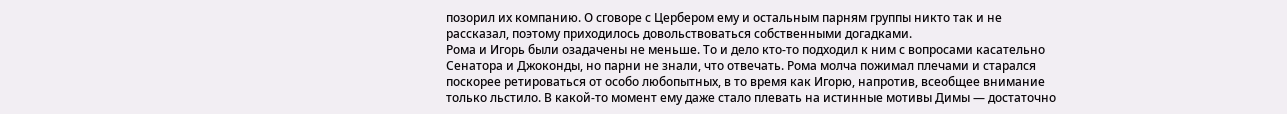позорил их компанию. О сговоре с Цербером ему и остальным парням группы никто так и не рассказал, поэтому приходилось довольствоваться собственными догадками.
Рома и Игорь были озадачены не меньше. То и дело кто-то подходил к ним с вопросами касательно Сенатора и Джоконды, но парни не знали, что отвечать. Рома молча пожимал плечами и старался поскорее ретироваться от особо любопытных, в то время как Игорю, напротив, всеобщее внимание только льстило. В какой-то момент ему даже стало плевать на истинные мотивы Димы — достаточно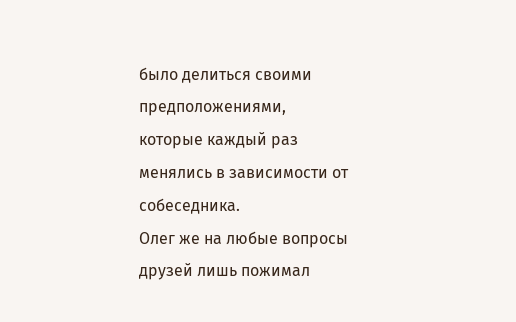было делиться своими предположениями, которые каждый раз менялись в зависимости от собеседника.
Олег же на любые вопросы друзей лишь пожимал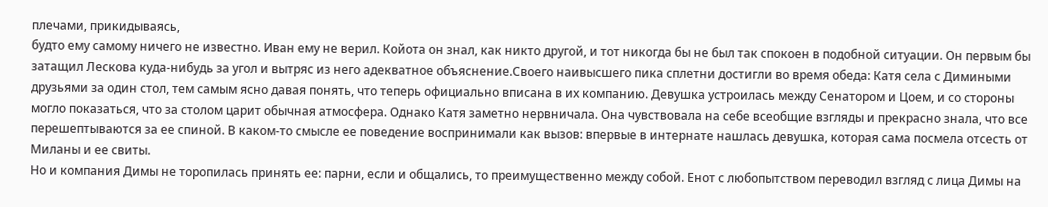плечами, прикидываясь,
будто ему самому ничего не известно. Иван ему не верил. Койота он знал, как никто другой, и тот никогда бы не был так спокоен в подобной ситуации. Он первым бы затащил Лескова куда-нибудь за угол и вытряс из него адекватное объяснение.Своего наивысшего пика сплетни достигли во время обеда: Катя села с Димиными друзьями за один стол, тем самым ясно давая понять, что теперь официально вписана в их компанию. Девушка устроилась между Сенатором и Цоем, и со стороны могло показаться, что за столом царит обычная атмосфера. Однако Катя заметно нервничала. Она чувствовала на себе всеобщие взгляды и прекрасно знала, что все перешептываются за ее спиной. В каком-то смысле ее поведение воспринимали как вызов: впервые в интернате нашлась девушка, которая сама посмела отсесть от Миланы и ее свиты.
Но и компания Димы не торопилась принять ее: парни, если и общались, то преимущественно между собой. Енот с любопытством переводил взгляд с лица Димы на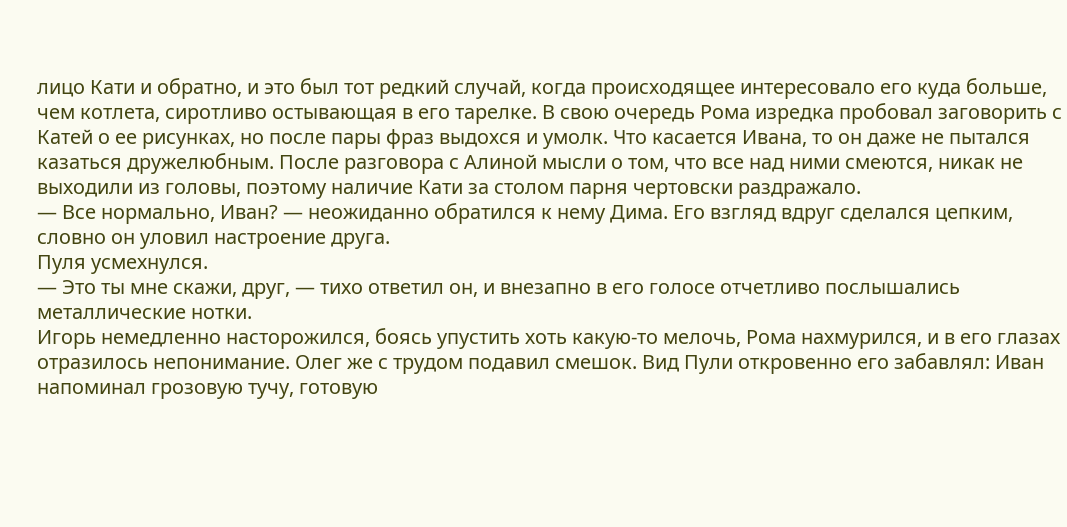лицо Кати и обратно, и это был тот редкий случай, когда происходящее интересовало его куда больше, чем котлета, сиротливо остывающая в его тарелке. В свою очередь Рома изредка пробовал заговорить с Катей о ее рисунках, но после пары фраз выдохся и умолк. Что касается Ивана, то он даже не пытался казаться дружелюбным. После разговора с Алиной мысли о том, что все над ними смеются, никак не выходили из головы, поэтому наличие Кати за столом парня чертовски раздражало.
— Все нормально, Иван? — неожиданно обратился к нему Дима. Его взгляд вдруг сделался цепким, словно он уловил настроение друга.
Пуля усмехнулся.
— Это ты мне скажи, друг, — тихо ответил он, и внезапно в его голосе отчетливо послышались металлические нотки.
Игорь немедленно насторожился, боясь упустить хоть какую-то мелочь, Рома нахмурился, и в его глазах отразилось непонимание. Олег же с трудом подавил смешок. Вид Пули откровенно его забавлял: Иван напоминал грозовую тучу, готовую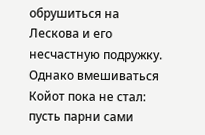обрушиться на Лескова и его несчастную подружку. Однако вмешиваться Койот пока не стал: пусть парни сами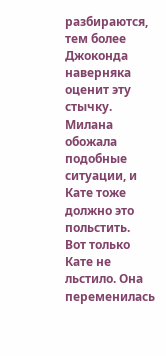разбираются, тем более Джоконда наверняка оценит эту стычку. Милана обожала подобные ситуации, и Кате тоже должно это польстить.
Вот только Кате не льстило. Она переменилась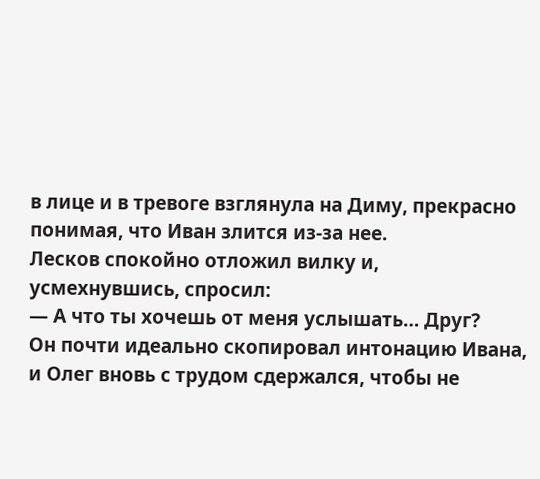в лице и в тревоге взглянула на Диму, прекрасно понимая, что Иван злится из-за нее.
Лесков спокойно отложил вилку и, усмехнувшись, спросил:
— А что ты хочешь от меня услышать… Друг?
Он почти идеально скопировал интонацию Ивана, и Олег вновь с трудом сдержался, чтобы не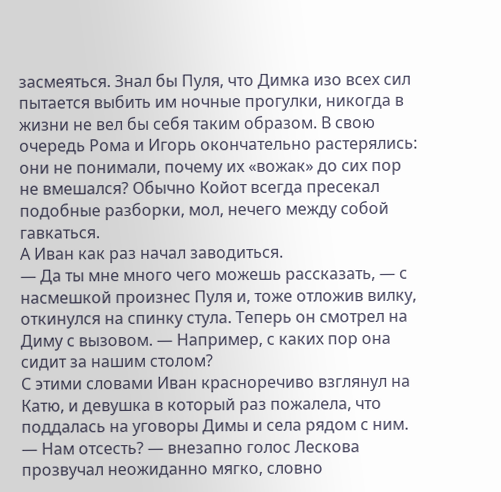засмеяться. Знал бы Пуля, что Димка изо всех сил пытается выбить им ночные прогулки, никогда в жизни не вел бы себя таким образом. В свою очередь Рома и Игорь окончательно растерялись: они не понимали, почему их «вожак» до сих пор не вмешался? Обычно Койот всегда пресекал подобные разборки, мол, нечего между собой гавкаться.
А Иван как раз начал заводиться.
— Да ты мне много чего можешь рассказать, — с насмешкой произнес Пуля и, тоже отложив вилку, откинулся на спинку стула. Теперь он смотрел на Диму с вызовом. — Например, с каких пор она сидит за нашим столом?
С этими словами Иван красноречиво взглянул на Катю, и девушка в который раз пожалела, что поддалась на уговоры Димы и села рядом с ним.
— Нам отсесть? — внезапно голос Лескова прозвучал неожиданно мягко, словно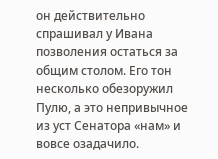он действительно спрашивал у Ивана позволения остаться за общим столом. Его тон несколько обезоружил Пулю, а это непривычное из уст Сенатора «нам» и вовсе озадачило.